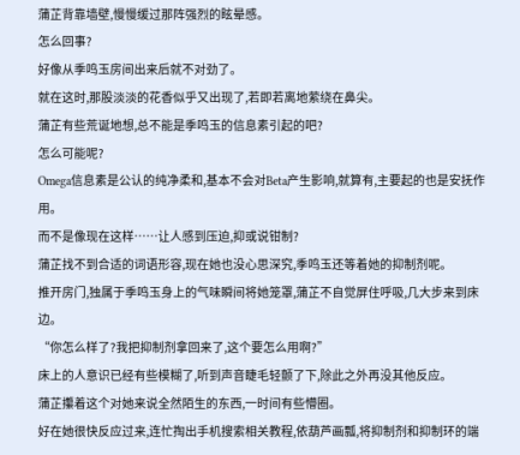蒲芷背靠墙壁,慢慢缓过那阵强烈的眩晕感。
怎么回事?
好像从季鸣玉房间出来后就不对劲了。
就在这时,那股淡淡的花香似乎又出现了,若即若离地萦绕在鼻尖。
蒲芷有些荒诞地想,总不能是季鸣玉的信息素引起的吧?
怎么可能呢?
Omega信息素是公认的纯净柔和,基本不会对Beta产生影响,就算有,主要起的也是安抚作用。
而不是像现在这样……让人感到压迫,抑或说钳制?
蒲芷找不到合适的词语形容,现在她也没心思深究,季鸣玉还等着她的抑制剂呢。
推开房门,独属于季鸣玉身上的气味瞬间将她笼罩,蒲芷不自觉屏住呼吸,几大步来到床边。
“你怎么样了?我把抑制剂拿回来了,这个要怎么用啊?”
床上的人意识已经有些模糊了,听到声音睫毛轻颤了下,除此之外再没其他反应。
蒲芷攥着这个对她来说全然陌生的东西,一时间有些懵圈。
好在她很快反应过来,连忙掏出手机搜索相关教程,依葫芦画瓢,将抑制剂和抑制环的端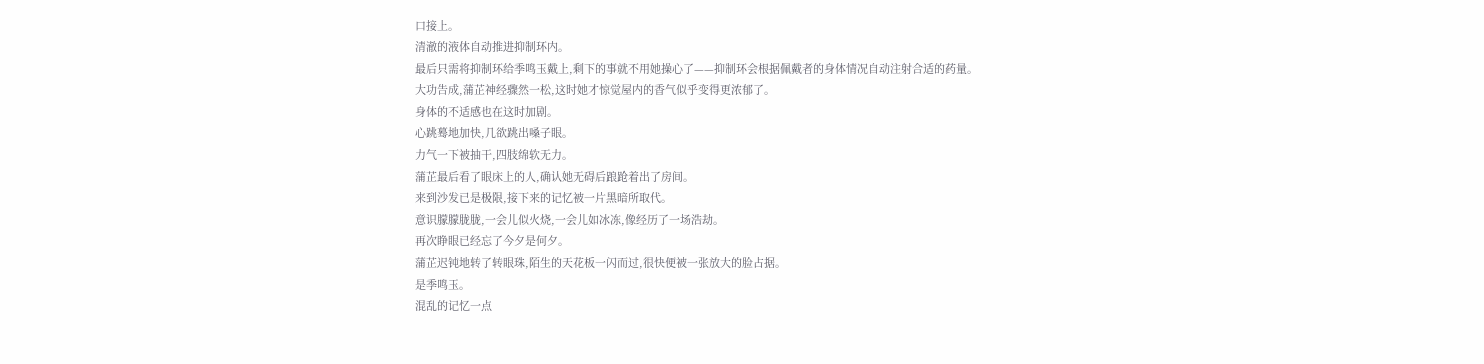口接上。
清澈的液体自动推进抑制环内。
最后只需将抑制环给季鸣玉戴上,剩下的事就不用她操心了——抑制环会根据佩戴者的身体情况自动注射合适的药量。
大功告成,蒲芷神经骤然一松,这时她才惊觉屋内的香气似乎变得更浓郁了。
身体的不适感也在这时加剧。
心跳蓦地加快,几欲跳出嗓子眼。
力气一下被抽干,四肢绵软无力。
蒲芷最后看了眼床上的人,确认她无碍后踉跄着出了房间。
来到沙发已是极限,接下来的记忆被一片黑暗所取代。
意识朦朦胧胧,一会儿似火烧,一会儿如冰冻,像经历了一场浩劫。
再次睁眼已经忘了今夕是何夕。
蒲芷迟钝地转了转眼珠,陌生的天花板一闪而过,很快便被一张放大的脸占据。
是季鸣玉。
混乱的记忆一点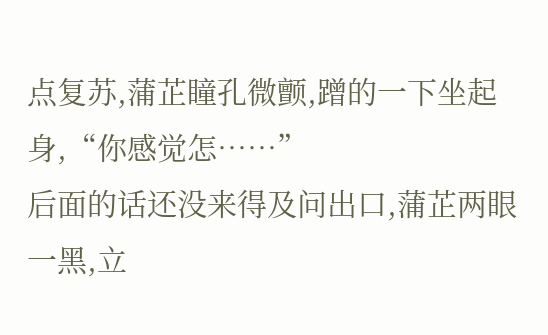点复苏,蒲芷瞳孔微颤,蹭的一下坐起身,“你感觉怎……”
后面的话还没来得及问出口,蒲芷两眼一黑,立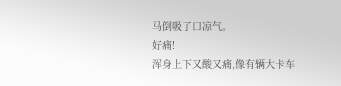马倒吸了口凉气。
好痛!
浑身上下又酸又痛,像有辆大卡车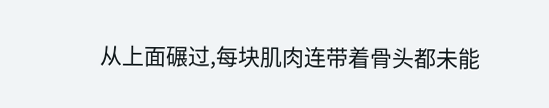从上面碾过,每块肌肉连带着骨头都未能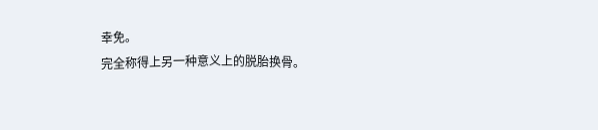幸免。
完全称得上另一种意义上的脱胎换骨。